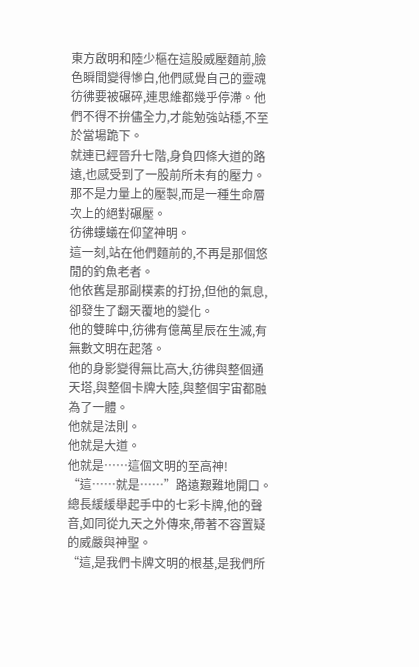東方啟明和陸少樞在這股威壓麵前,臉色瞬間變得慘白,他們感覺自己的靈魂彷彿要被碾碎,連思維都幾乎停滯。他們不得不拚儘全力,才能勉強站穩,不至於當場跪下。
就連已經晉升七階,身負四條大道的路遠,也感受到了一股前所未有的壓力。
那不是力量上的壓製,而是一種生命層次上的絕對碾壓。
彷彿螻蟻在仰望神明。
這一刻,站在他們麵前的,不再是那個悠閒的釣魚老者。
他依舊是那副樸素的打扮,但他的氣息,卻發生了翻天覆地的變化。
他的雙眸中,彷彿有億萬星辰在生滅,有無數文明在起落。
他的身影變得無比高大,彷彿與整個通天塔,與整個卡牌大陸,與整個宇宙都融為了一體。
他就是法則。
他就是大道。
他就是……這個文明的至高神!
“這……就是……”路遠艱難地開口。
總長緩緩舉起手中的七彩卡牌,他的聲音,如同從九天之外傳來,帶著不容置疑的威嚴與神聖。
“這,是我們卡牌文明的根基,是我們所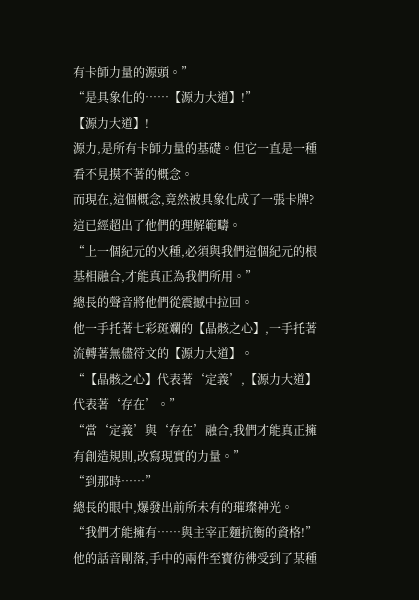有卡師力量的源頭。”
“是具象化的……【源力大道】!”
【源力大道】!
源力,是所有卡師力量的基礎。但它一直是一種看不見摸不著的概念。
而現在,這個概念,竟然被具象化成了一張卡牌?
這已經超出了他們的理解範疇。
“上一個紀元的火種,必須與我們這個紀元的根基相融合,才能真正為我們所用。”
總長的聲音將他們從震撼中拉回。
他一手托著七彩斑斕的【晶骸之心】,一手托著流轉著無儘符文的【源力大道】。
“【晶骸之心】代表著‘定義’,【源力大道】代表著‘存在’。”
“當‘定義’與‘存在’融合,我們才能真正擁有創造規則,改寫現實的力量。”
“到那時……”
總長的眼中,爆發出前所未有的璀璨神光。
“我們才能擁有……與主宰正麵抗衡的資格!”
他的話音剛落,手中的兩件至寶彷彿受到了某種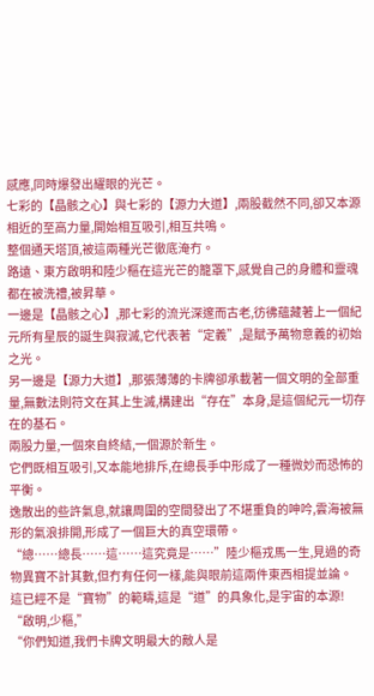感應,同時爆發出耀眼的光芒。
七彩的【晶骸之心】與七彩的【源力大道】,兩股截然不同,卻又本源相近的至高力量,開始相互吸引,相互共鳴。
整個通天塔頂,被這兩種光芒徹底淹冇。
路遠、東方啟明和陸少樞在這光芒的籠罩下,感覺自己的身體和靈魂都在被洗禮,被昇華。
一邊是【晶骸之心】,那七彩的流光深邃而古老,彷彿蘊藏著上一個紀元所有星辰的誕生與寂滅,它代表著“定義”,是賦予萬物意義的初始之光。
另一邊是【源力大道】,那張薄薄的卡牌卻承載著一個文明的全部重量,無數法則符文在其上生滅,構建出“存在”本身,是這個紀元一切存在的基石。
兩股力量,一個來自終結,一個源於新生。
它們既相互吸引,又本能地排斥,在總長手中形成了一種微妙而恐怖的平衡。
逸散出的些許氣息,就讓周圍的空間發出了不堪重負的呻吟,雲海被無形的氣浪排開,形成了一個巨大的真空環帶。
“總……總長……這……這究竟是……”陸少樞戎馬一生,見過的奇物異寶不計其數,但冇有任何一樣,能與眼前這兩件東西相提並論。
這已經不是“寶物”的範疇,這是“道”的具象化,是宇宙的本源!
“啟明,少樞,”
“你們知道,我們卡牌文明最大的敵人是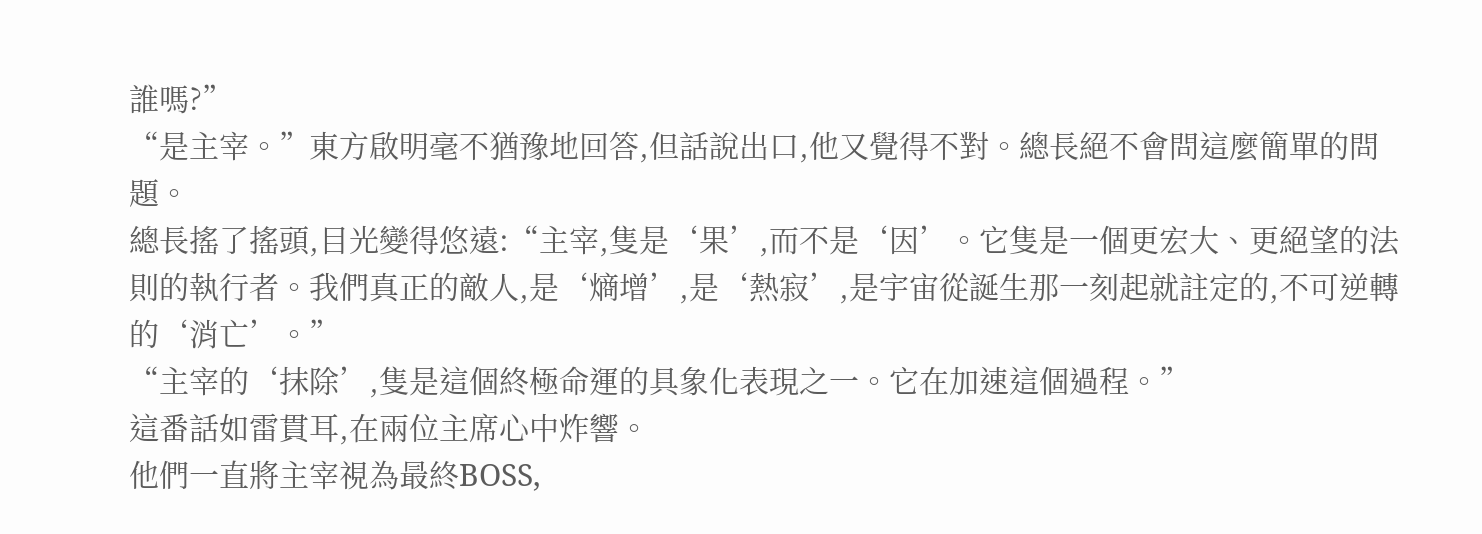誰嗎?”
“是主宰。”東方啟明毫不猶豫地回答,但話說出口,他又覺得不對。總長絕不會問這麼簡單的問題。
總長搖了搖頭,目光變得悠遠:“主宰,隻是‘果’,而不是‘因’。它隻是一個更宏大、更絕望的法則的執行者。我們真正的敵人,是‘熵增’,是‘熱寂’,是宇宙從誕生那一刻起就註定的,不可逆轉的‘消亡’。”
“主宰的‘抹除’,隻是這個終極命運的具象化表現之一。它在加速這個過程。”
這番話如雷貫耳,在兩位主席心中炸響。
他們一直將主宰視為最終BOSS,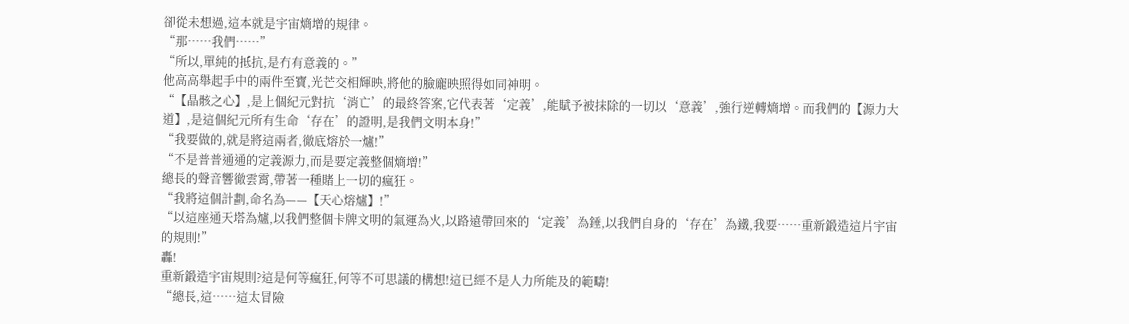卻從未想過,這本就是宇宙熵增的規律。
“那……我們……”
“所以,單純的抵抗,是冇有意義的。”
他高高舉起手中的兩件至寶,光芒交相輝映,將他的臉龐映照得如同神明。
“【晶骸之心】,是上個紀元對抗‘消亡’的最終答案,它代表著‘定義’,能賦予被抹除的一切以‘意義’,強行逆轉熵增。而我們的【源力大道】,是這個紀元所有生命‘存在’的證明,是我們文明本身!”
“我要做的,就是將這兩者,徹底熔於一爐!”
“不是普普通通的定義源力,而是要定義整個熵增!”
總長的聲音響徹雲霄,帶著一種賭上一切的瘋狂。
“我將這個計劃,命名為——【天心熔爐】!”
“以這座通天塔為爐,以我們整個卡牌文明的氣運為火,以路遠帶回來的‘定義’為錘,以我們自身的‘存在’為鐵,我要……重新鍛造這片宇宙的規則!”
轟!
重新鍛造宇宙規則?這是何等瘋狂,何等不可思議的構想!這已經不是人力所能及的範疇!
“總長,這……這太冒險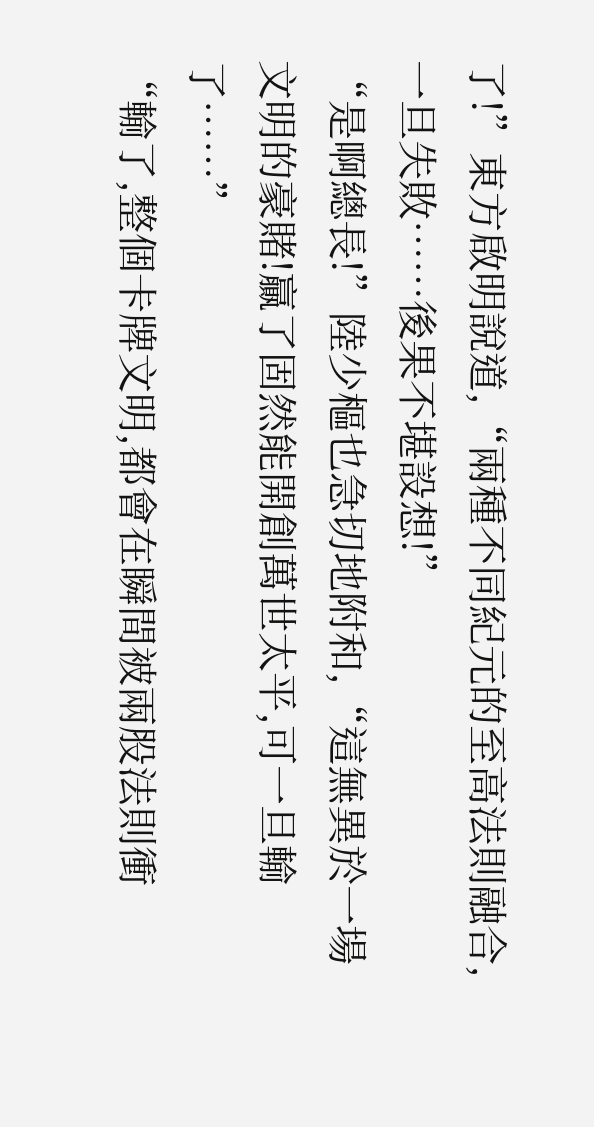了!”東方啟明說道,“兩種不同紀元的至高法則融合,一旦失敗……後果不堪設想!”
“是啊總長!”陸少樞也急切地附和,“這無異於一場文明的豪賭!贏了固然能開創萬世太平,可一旦輸了……”
“輸了,整個卡牌文明,都會在瞬間被兩股法則衝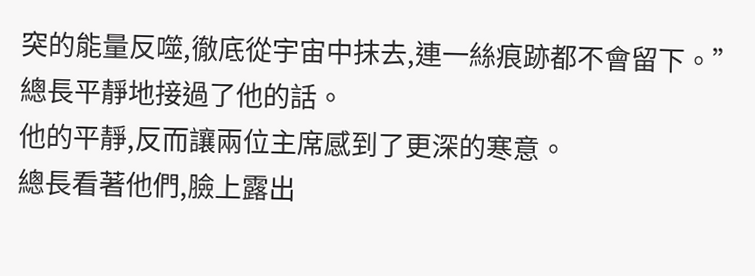突的能量反噬,徹底從宇宙中抹去,連一絲痕跡都不會留下。”
總長平靜地接過了他的話。
他的平靜,反而讓兩位主席感到了更深的寒意。
總長看著他們,臉上露出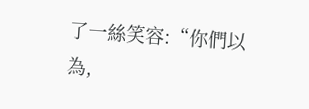了一絲笑容:“你們以為,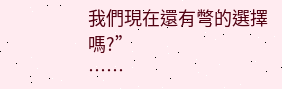我們現在還有彆的選擇嗎?”
……